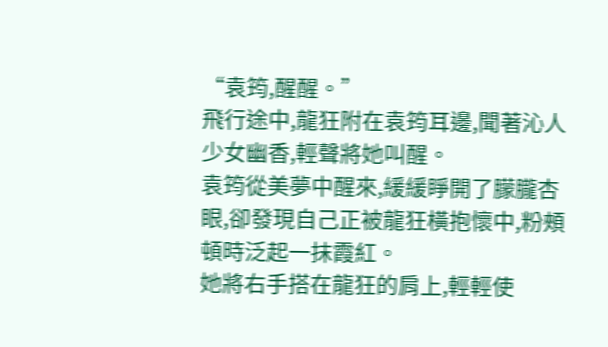“袁筠,醒醒。”
飛行途中,龍狂附在袁筠耳邊,聞著沁人少女幽香,輕聲將她叫醒。
袁筠從美夢中醒來,緩緩睜開了朦朧杏眼,卻發現自己正被龍狂橫抱懷中,粉頰頓時泛起一抹霞紅。
她將右手搭在龍狂的肩上,輕輕使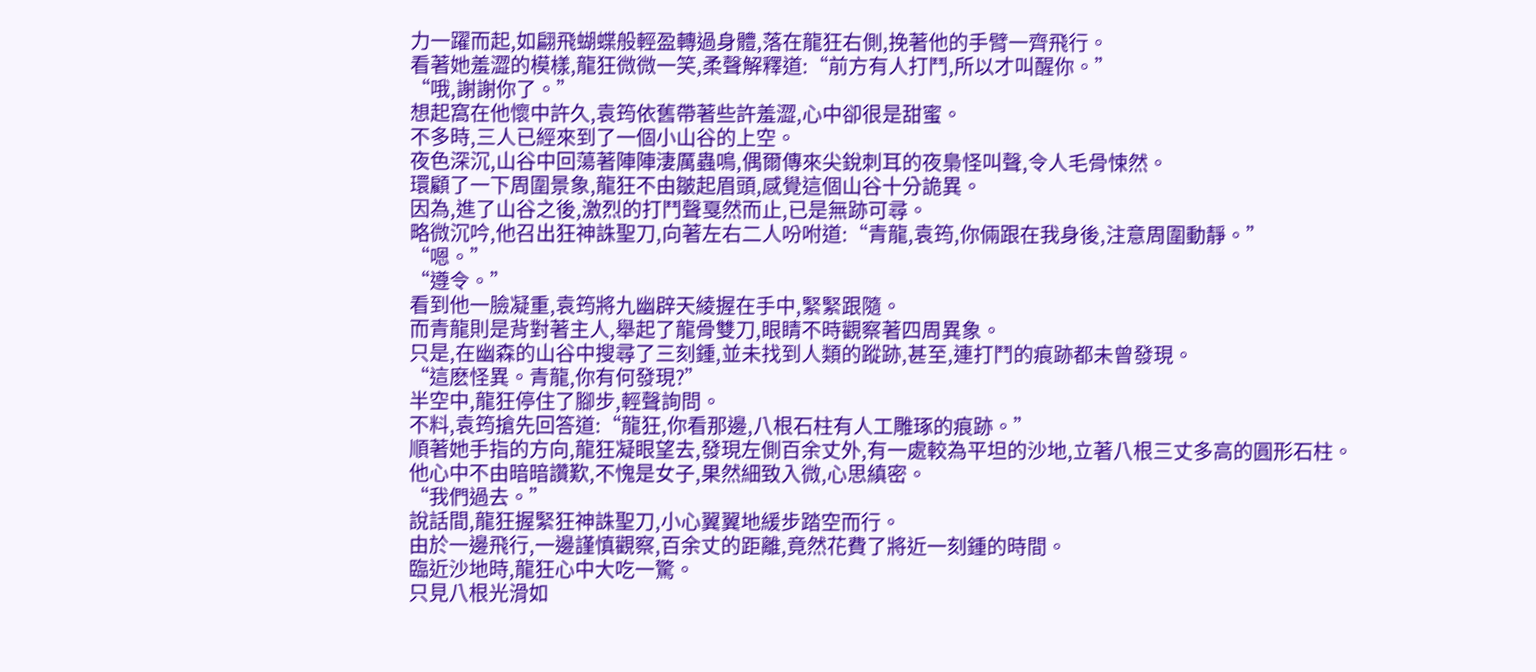力一躍而起,如翩飛蝴蝶般輕盈轉過身體,落在龍狂右側,挽著他的手臂一齊飛行。
看著她羞澀的模樣,龍狂微微一笑,柔聲解釋道:“前方有人打鬥,所以才叫醒你。”
“哦,謝謝你了。”
想起窩在他懷中許久,袁筠依舊帶著些許羞澀,心中卻很是甜蜜。
不多時,三人已經來到了一個小山谷的上空。
夜色深沉,山谷中回蕩著陣陣淒厲蟲鳴,偶爾傳來尖銳刺耳的夜梟怪叫聲,令人毛骨悚然。
環顧了一下周圍景象,龍狂不由皺起眉頭,感覺這個山谷十分詭異。
因為,進了山谷之後,激烈的打鬥聲戛然而止,已是無跡可尋。
略微沉吟,他召出狂神誅聖刀,向著左右二人吩咐道:“青龍,袁筠,你倆跟在我身後,注意周圍動靜。”
“嗯。”
“遵令。”
看到他一臉凝重,袁筠將九幽辟天綾握在手中,緊緊跟隨。
而青龍則是背對著主人,舉起了龍骨雙刀,眼睛不時觀察著四周異象。
只是,在幽森的山谷中搜尋了三刻鍾,並未找到人類的蹤跡,甚至,連打鬥的痕跡都未曾發現。
“這麽怪異。青龍,你有何發現?”
半空中,龍狂停住了腳步,輕聲詢問。
不料,袁筠搶先回答道:“龍狂,你看那邊,八根石柱有人工雕琢的痕跡。”
順著她手指的方向,龍狂凝眼望去,發現左側百余丈外,有一處較為平坦的沙地,立著八根三丈多高的圓形石柱。
他心中不由暗暗讚歎,不愧是女子,果然細致入微,心思縝密。
“我們過去。”
說話間,龍狂握緊狂神誅聖刀,小心翼翼地緩步踏空而行。
由於一邊飛行,一邊謹慎觀察,百余丈的距離,竟然花費了將近一刻鍾的時間。
臨近沙地時,龍狂心中大吃一驚。
只見八根光滑如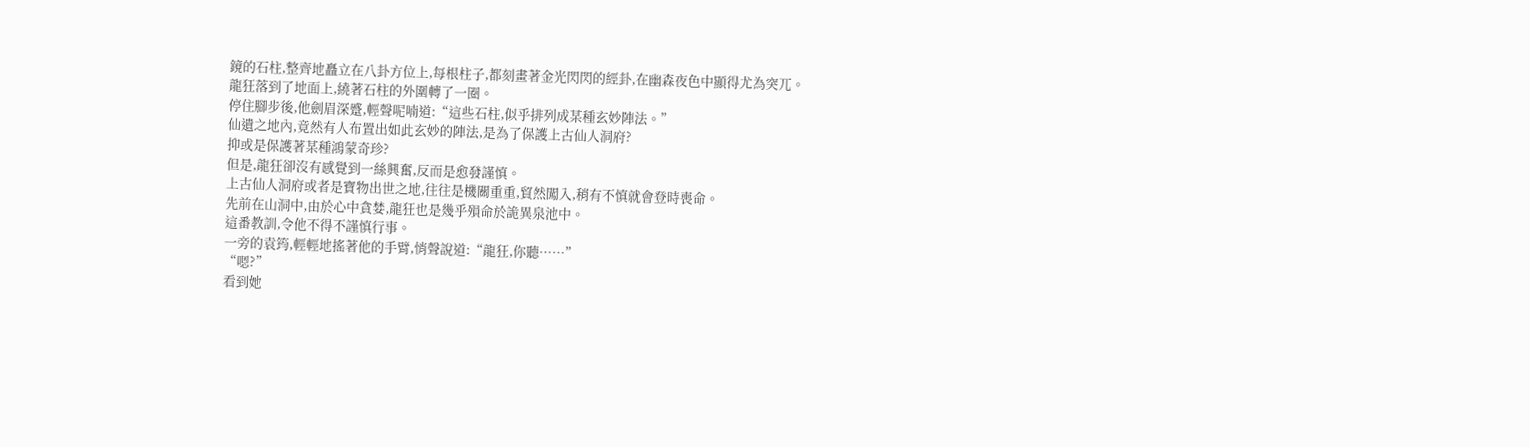鏡的石柱,整齊地矗立在八卦方位上,每根柱子,都刻畫著金光閃閃的經卦,在幽森夜色中顯得尤為突兀。
龍狂落到了地面上,繞著石柱的外圍轉了一圈。
停住腳步後,他劍眉深蹙,輕聲呢喃道:“這些石柱,似乎排列成某種玄妙陣法。”
仙遺之地內,竟然有人布置出如此玄妙的陣法,是為了保護上古仙人洞府?
抑或是保護著某種鴻蒙奇珍?
但是,龍狂卻沒有感覺到一絲興奮,反而是愈發謹慎。
上古仙人洞府或者是寶物出世之地,往往是機關重重,貿然闖入,稍有不慎就會登時喪命。
先前在山洞中,由於心中貪婪,龍狂也是幾乎殞命於詭異泉池中。
這番教訓,令他不得不謹慎行事。
一旁的袁筠,輕輕地搖著他的手臂,悄聲說道:“龍狂,你聽……”
“嗯?”
看到她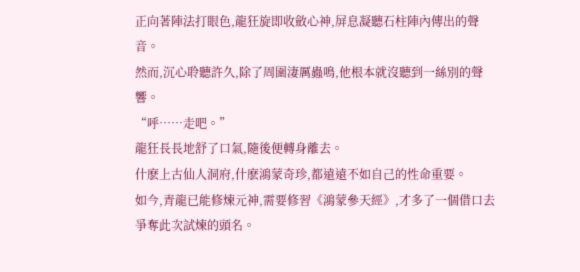正向著陣法打眼色,龍狂旋即收斂心神,屏息凝聽石柱陣內傳出的聲音。
然而,沉心聆聽許久,除了周圍淒厲蟲鳴,他根本就沒聽到一絲別的聲響。
“呼……走吧。”
龍狂長長地舒了口氣,隨後便轉身離去。
什麽上古仙人洞府,什麽鴻蒙奇珍,都遠遠不如自己的性命重要。
如今,青龍已能修煉元神,需要修習《鴻蒙參天經》,才多了一個借口去爭奪此次試煉的頭名。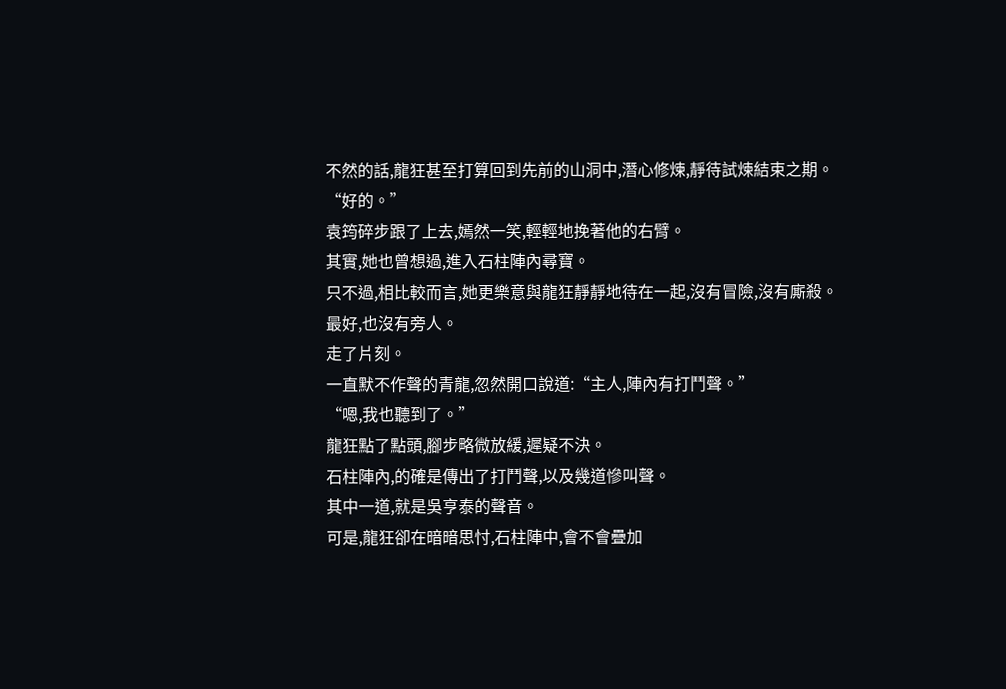不然的話,龍狂甚至打算回到先前的山洞中,潛心修煉,靜待試煉結束之期。
“好的。”
袁筠碎步跟了上去,嫣然一笑,輕輕地挽著他的右臂。
其實,她也曾想過,進入石柱陣內尋寶。
只不過,相比較而言,她更樂意與龍狂靜靜地待在一起,沒有冒險,沒有廝殺。
最好,也沒有旁人。
走了片刻。
一直默不作聲的青龍,忽然開口說道:“主人,陣內有打鬥聲。”
“嗯,我也聽到了。”
龍狂點了點頭,腳步略微放緩,遲疑不決。
石柱陣內,的確是傳出了打鬥聲,以及幾道慘叫聲。
其中一道,就是吳亨泰的聲音。
可是,龍狂卻在暗暗思忖,石柱陣中,會不會疊加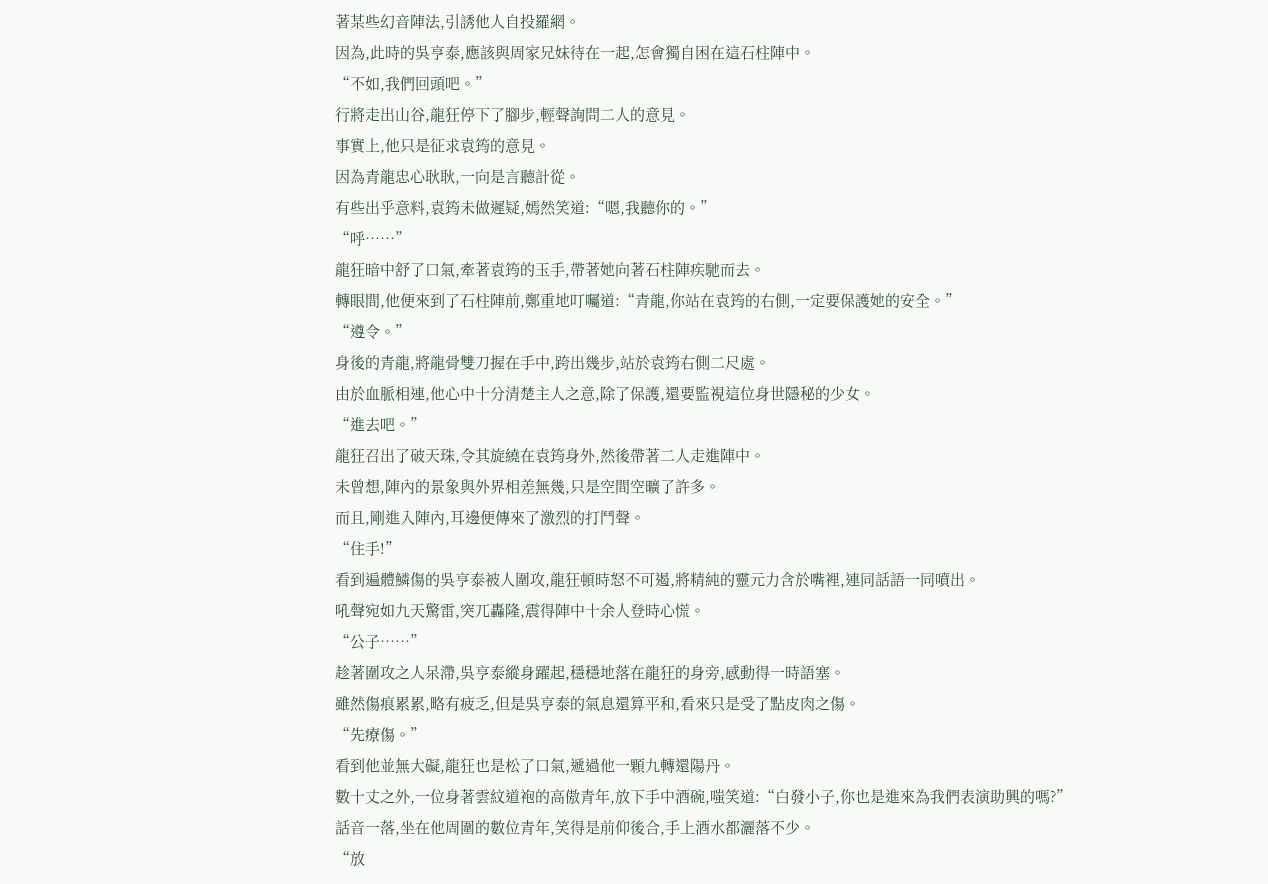著某些幻音陣法,引誘他人自投羅網。
因為,此時的吳亨泰,應該與周家兄妹待在一起,怎會獨自困在這石柱陣中。
“不如,我們回頭吧。”
行將走出山谷,龍狂停下了腳步,輕聲詢問二人的意見。
事實上,他只是征求袁筠的意見。
因為青龍忠心耿耿,一向是言聽計從。
有些出乎意料,袁筠未做遲疑,嫣然笑道:“嗯,我聽你的。”
“呼……”
龍狂暗中舒了口氣,牽著袁筠的玉手,帶著她向著石柱陣疾馳而去。
轉眼間,他便來到了石柱陣前,鄭重地叮囑道:“青龍,你站在袁筠的右側,一定要保護她的安全。”
“遵令。”
身後的青龍,將龍骨雙刀握在手中,跨出幾步,站於袁筠右側二尺處。
由於血脈相連,他心中十分清楚主人之意,除了保護,還要監視這位身世隱秘的少女。
“進去吧。”
龍狂召出了破天珠,令其旋繞在袁筠身外,然後帶著二人走進陣中。
未曾想,陣內的景象與外界相差無幾,只是空間空曠了許多。
而且,剛進入陣內,耳邊便傳來了激烈的打鬥聲。
“住手!”
看到遍體鱗傷的吳亨泰被人圍攻,龍狂頓時怒不可遏,將精純的靈元力含於嘴裡,連同話語一同噴出。
吼聲宛如九天驚雷,突兀轟隆,震得陣中十余人登時心慌。
“公子……”
趁著圍攻之人呆滯,吳亨泰縱身躍起,穩穩地落在龍狂的身旁,感動得一時語塞。
雖然傷痕累累,略有疲乏,但是吳亨泰的氣息還算平和,看來只是受了點皮肉之傷。
“先療傷。”
看到他並無大礙,龍狂也是松了口氣,遞過他一顆九轉還陽丹。
數十丈之外,一位身著雲紋道袍的高傲青年,放下手中酒碗,嗤笑道:“白發小子,你也是進來為我們表演助興的嗎?”
話音一落,坐在他周圍的數位青年,笑得是前仰後合,手上酒水都灑落不少。
“放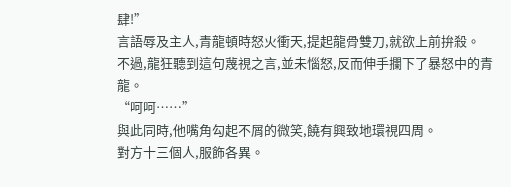肆!”
言語辱及主人,青龍頓時怒火衝天,提起龍骨雙刀,就欲上前拚殺。
不過,龍狂聽到這句蔑視之言,並未惱怒,反而伸手攔下了暴怒中的青龍。
“呵呵……”
與此同時,他嘴角勾起不屑的微笑,饒有興致地環視四周。
對方十三個人,服飾各異。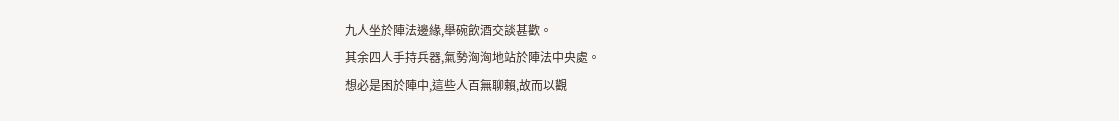九人坐於陣法邊緣,舉碗飲酒交談甚歡。
其余四人手持兵器,氣勢洶洶地站於陣法中央處。
想必是困於陣中,這些人百無聊賴,故而以觀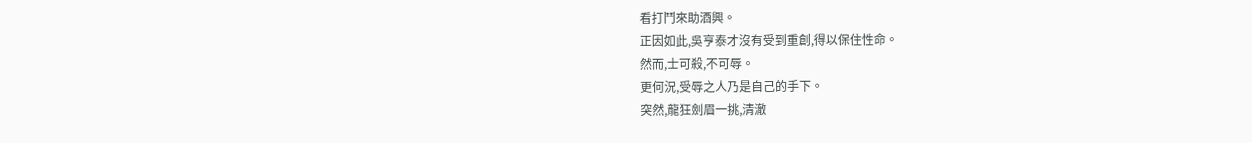看打鬥來助酒興。
正因如此,吳亨泰才沒有受到重創,得以保住性命。
然而,士可殺,不可辱。
更何況,受辱之人乃是自己的手下。
突然,龍狂劍眉一挑,清澈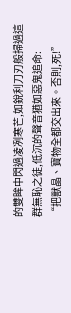的雙眸中閃過凌冽寒芒,如銳利刀刃般掃過這群無恥之徒,低沉的聲音猶如惡鬼追命:
“把獸晶、寶物全都交出來。否則,死!”